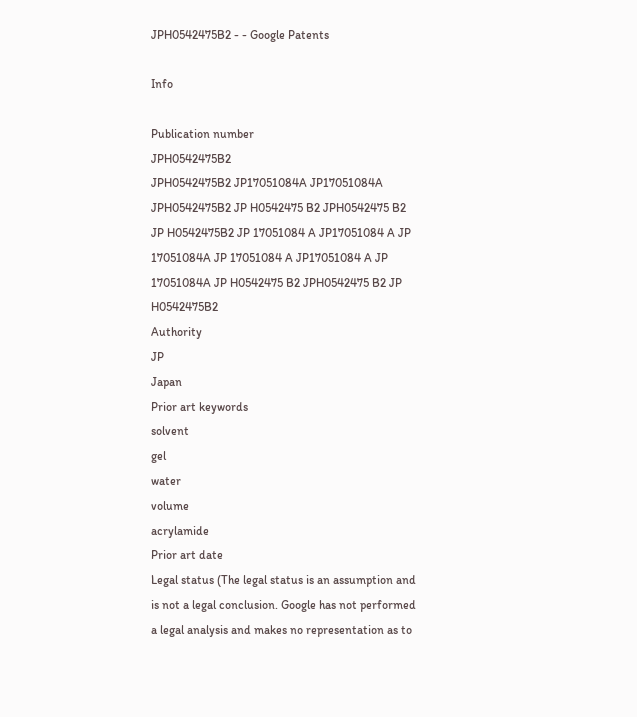JPH0542475B2 - - Google Patents

Info

Publication number
JPH0542475B2
JPH0542475B2 JP17051084A JP17051084A JPH0542475B2 JP H0542475 B2 JPH0542475 B2 JP H0542475B2 JP 17051084 A JP17051084 A JP 17051084A JP 17051084 A JP17051084 A JP 17051084A JP H0542475 B2 JPH0542475 B2 JP H0542475B2
Authority
JP
Japan
Prior art keywords
solvent
gel
water
volume
acrylamide
Prior art date
Legal status (The legal status is an assumption and is not a legal conclusion. Google has not performed a legal analysis and makes no representation as to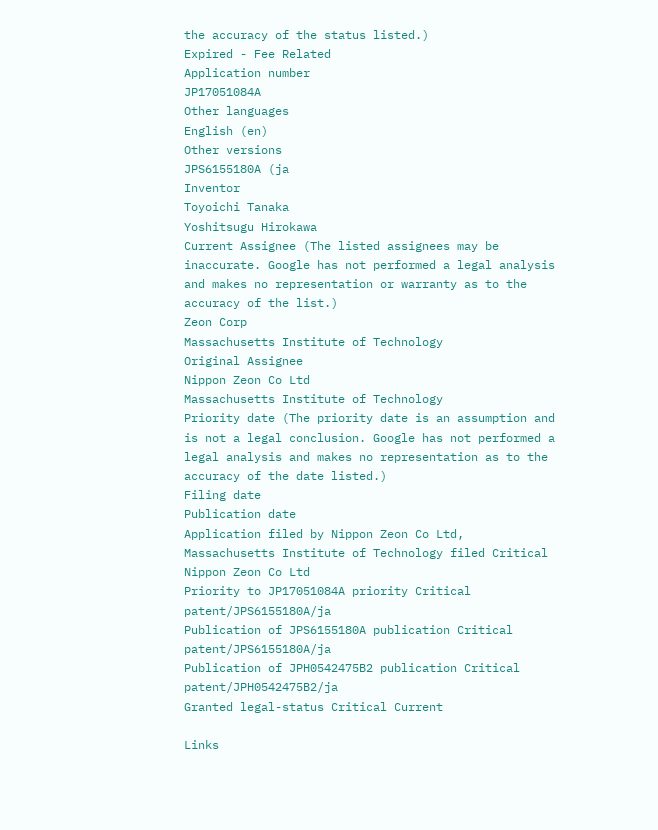the accuracy of the status listed.)
Expired - Fee Related
Application number
JP17051084A
Other languages
English (en)
Other versions
JPS6155180A (ja
Inventor
Toyoichi Tanaka
Yoshitsugu Hirokawa
Current Assignee (The listed assignees may be inaccurate. Google has not performed a legal analysis and makes no representation or warranty as to the accuracy of the list.)
Zeon Corp
Massachusetts Institute of Technology
Original Assignee
Nippon Zeon Co Ltd
Massachusetts Institute of Technology
Priority date (The priority date is an assumption and is not a legal conclusion. Google has not performed a legal analysis and makes no representation as to the accuracy of the date listed.)
Filing date
Publication date
Application filed by Nippon Zeon Co Ltd, Massachusetts Institute of Technology filed Critical Nippon Zeon Co Ltd
Priority to JP17051084A priority Critical patent/JPS6155180A/ja
Publication of JPS6155180A publication Critical patent/JPS6155180A/ja
Publication of JPH0542475B2 publication Critical patent/JPH0542475B2/ja
Granted legal-status Critical Current

Links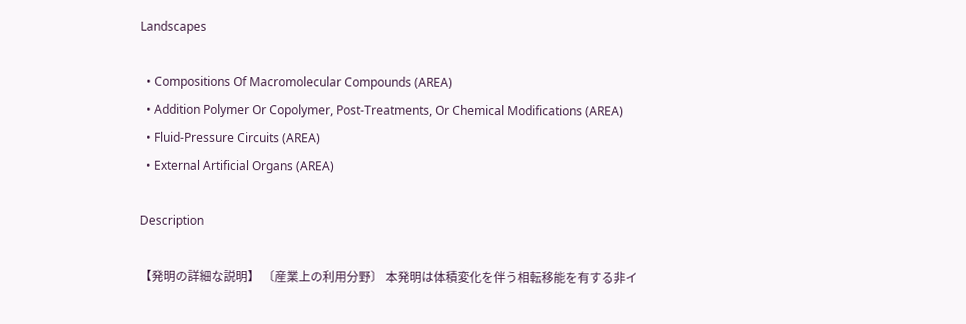Landscapes

  • Compositions Of Macromolecular Compounds (AREA)
  • Addition Polymer Or Copolymer, Post-Treatments, Or Chemical Modifications (AREA)
  • Fluid-Pressure Circuits (AREA)
  • External Artificial Organs (AREA)

Description

【発明の詳細な説明】 〔産業上の利用分野〕 本発明は体積変化を伴う相転移能を有する非イ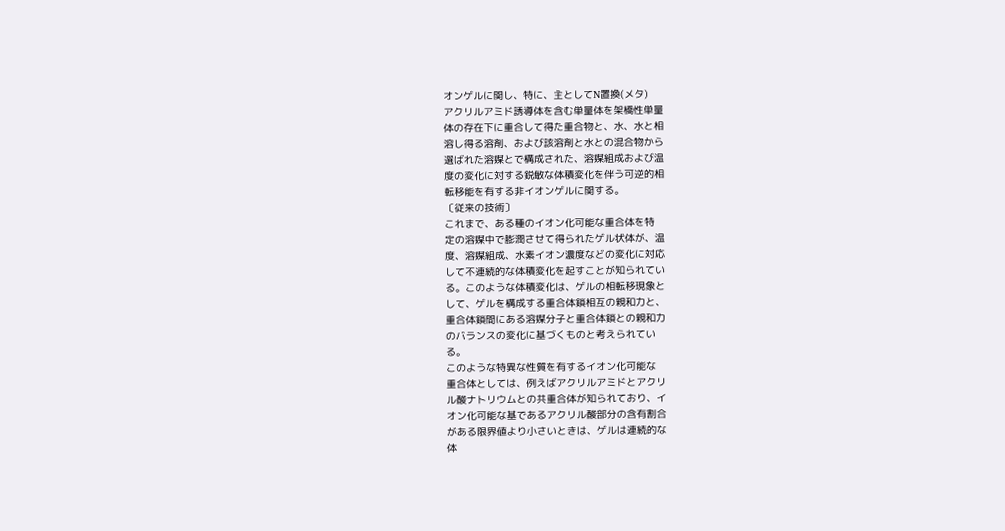オンゲルに関し、特に、主としてN置換(メタ)
アクリルアミド誘導体を含む単量体を架橋性単量
体の存在下に重合して得た重合物と、水、水と相
溶し得る溶剤、および該溶剤と水との混合物から
選ばれた溶媒とで構成された、溶媒組成および温
度の変化に対する鋭敏な体積変化を伴う可逆的相
転移能を有する非イオンゲルに関する。
〔従来の技術〕
これまで、ある種のイオン化可能な重合体を特
定の溶媒中で膨潤させて得られたゲル状体が、温
度、溶媒組成、水素イオン濃度などの変化に対応
して不連続的な体積変化を起すことが知られてい
る。このような体積変化は、ゲルの相転移現象と
して、ゲルを構成する重合体鎖相互の親和力と、
重合体鎖間にある溶媒分子と重合体鎖との親和力
のバランスの変化に基づくものと考えられてい
る。
このような特異な性質を有するイオン化可能な
重合体としては、例えばアクリルアミドとアクリ
ル酸ナトリウムとの共重合体が知られており、イ
オン化可能な基であるアクリル酸部分の含有割合
がある限界値より小さいときは、ゲルは連続的な
体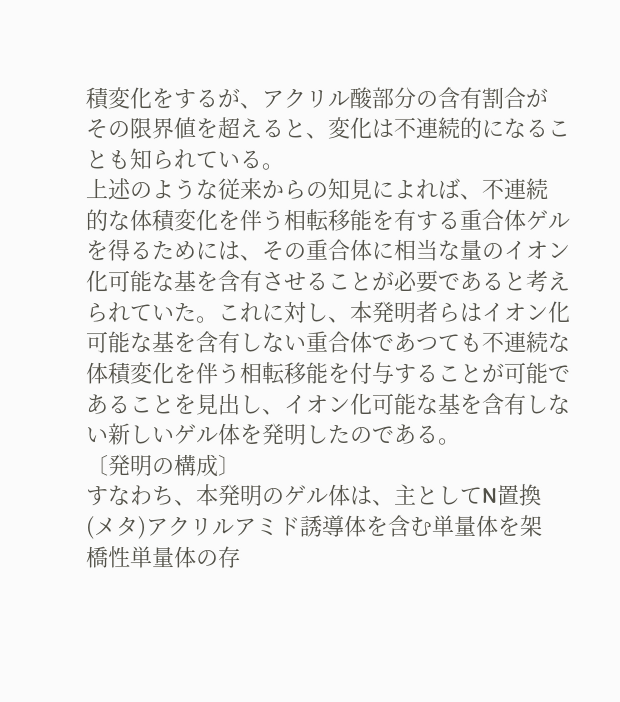積変化をするが、アクリル酸部分の含有割合が
その限界値を超えると、変化は不連続的になるこ
とも知られている。
上述のような従来からの知見によれば、不連続
的な体積変化を伴う相転移能を有する重合体ゲル
を得るためには、その重合体に相当な量のイオン
化可能な基を含有させることが必要であると考え
られていた。これに対し、本発明者らはイオン化
可能な基を含有しない重合体であつても不連続な
体積変化を伴う相転移能を付与することが可能で
あることを見出し、イオン化可能な基を含有しな
い新しいゲル体を発明したのである。
〔発明の構成〕
すなわち、本発明のゲル体は、主としてN置換
(メタ)アクリルアミド誘導体を含む単量体を架
橋性単量体の存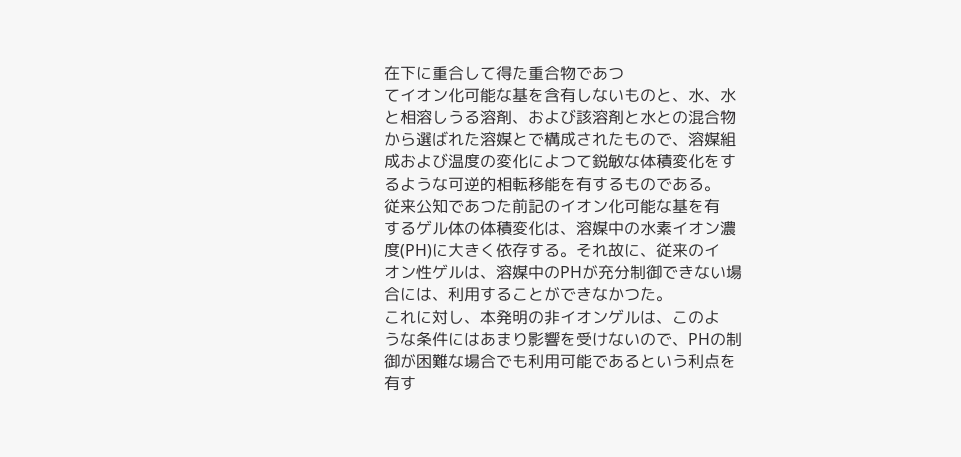在下に重合して得た重合物であつ
てイオン化可能な基を含有しないものと、水、水
と相溶しうる溶剤、および該溶剤と水との混合物
から選ばれた溶媒とで構成されたもので、溶媒組
成および温度の変化によつて鋭敏な体積変化をす
るような可逆的相転移能を有するものである。
従来公知であつた前記のイオン化可能な基を有
するゲル体の体積変化は、溶媒中の水素イオン濃
度(PH)に大きく依存する。それ故に、従来のイ
オン性ゲルは、溶媒中のPHが充分制御できない場
合には、利用することができなかつた。
これに対し、本発明の非イオンゲルは、このよ
うな条件にはあまり影響を受けないので、PHの制
御が困難な場合でも利用可能であるという利点を
有す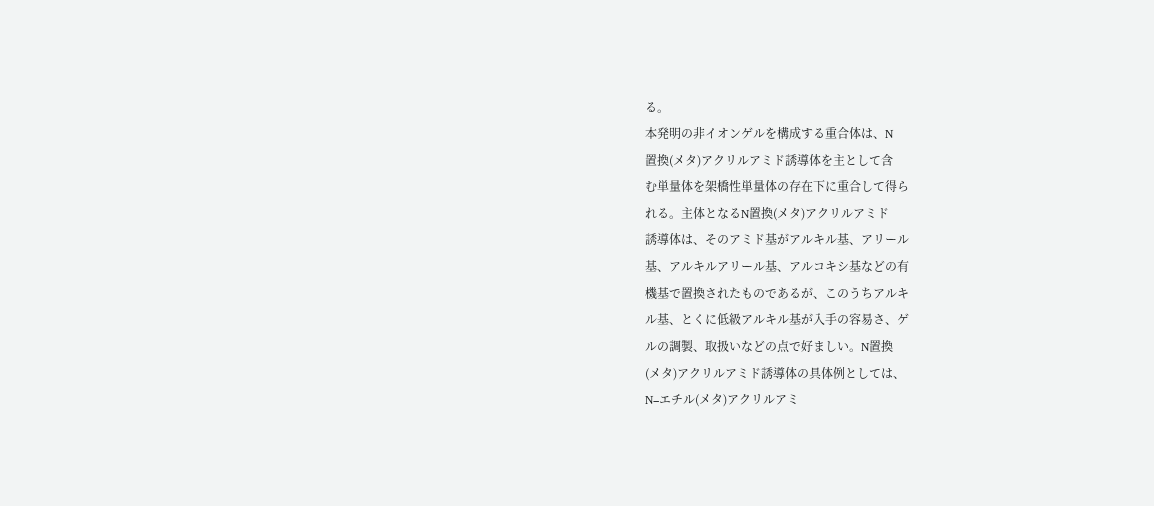る。
本発明の非イオンゲルを構成する重合体は、N
置換(メタ)アクリルアミド誘導体を主として含
む単量体を架橋性単量体の存在下に重合して得ら
れる。主体となるN置換(メタ)アクリルアミド
誘導体は、そのアミド基がアルキル基、アリール
基、アルキルアリール基、アルコキシ基などの有
機基で置換されたものであるが、このうちアルキ
ル基、とくに低級アルキル基が入手の容易さ、ゲ
ルの調製、取扱いなどの点で好ましい。N置換
(メタ)アクリルアミド誘導体の具体例としては、
N−エチル(メタ)アクリルアミ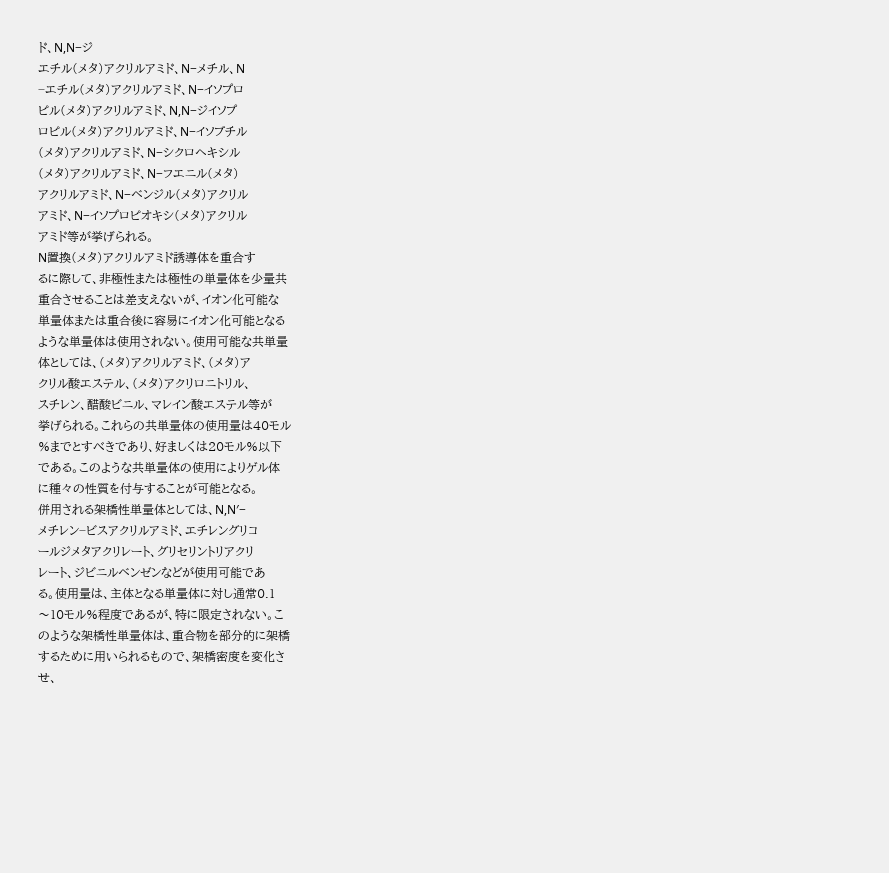ド、N,N−ジ
エチル(メタ)アクリルアミド、N−メチル、N
−エチル(メタ)アクリルアミド、N−イソプロ
ピル(メタ)アクリルアミド、N,N−ジイソプ
ロピル(メタ)アクリルアミド、N−イソブチル
(メタ)アクリルアミド、N−シクロヘキシル
(メタ)アクリルアミド、N−フエニル(メタ)
アクリルアミド、N−ベンジル(メタ)アクリル
アミド、N−イソプロピオキシ(メタ)アクリル
アミド等が挙げられる。
N置換(メタ)アクリルアミド誘導体を重合す
るに際して、非極性または極性の単量体を少量共
重合させることは差支えないが、イオン化可能な
単量体または重合後に容易にイオン化可能となる
ような単量体は使用されない。使用可能な共単量
体としては、(メタ)アクリルアミド、(メタ)ア
クリル酸エステル、(メタ)アクリロニトリル、
スチレン、醋酸ビニル、マレイン酸エステル等が
挙げられる。これらの共単量体の使用量は40モル
%までとすべきであり、好ましくは20モル%以下
である。このような共単量体の使用によりゲル体
に種々の性質を付与することが可能となる。
併用される架橋性単量体としては、N,N′−
メチレン−ビスアクリルアミド、エチレングリコ
ールジメタアクリレート、グリセリントリアクリ
レート、ジビニルベンゼンなどが使用可能であ
る。使用量は、主体となる単量体に対し通常0.1
〜10モル%程度であるが、特に限定されない。こ
のような架橋性単量体は、重合物を部分的に架橋
するために用いられるもので、架橋密度を変化さ
せ、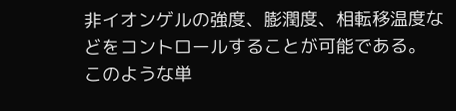非イオンゲルの強度、膨潤度、相転移温度な
どをコントロールすることが可能である。
このような単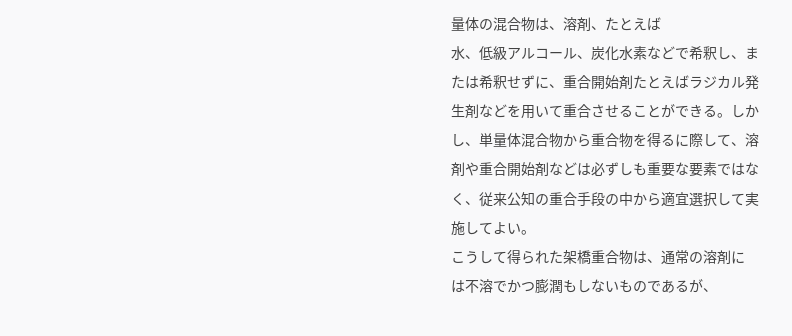量体の混合物は、溶剤、たとえば
水、低級アルコール、炭化水素などで希釈し、ま
たは希釈せずに、重合開始剤たとえばラジカル発
生剤などを用いて重合させることができる。しか
し、単量体混合物から重合物を得るに際して、溶
剤や重合開始剤などは必ずしも重要な要素ではな
く、従来公知の重合手段の中から適宜選択して実
施してよい。
こうして得られた架橋重合物は、通常の溶剤に
は不溶でかつ膨潤もしないものであるが、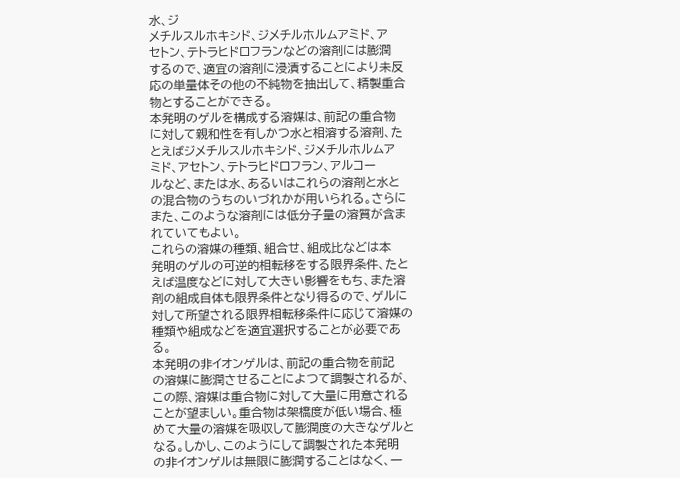水、ジ
メチルスルホキシド、ジメチルホルムアミド、ア
セトン、テトラヒドロフランなどの溶剤には膨潤
するので、適宜の溶剤に浸漬することにより未反
応の単量体その他の不純物を抽出して、精製重合
物とすることができる。
本発明のゲルを構成する溶媒は、前記の重合物
に対して親和性を有しかつ水と相溶する溶剤、た
とえばジメチルスルホキシド、ジメチルホルムア
ミド、アセトン、テトラヒドロフラン、アルコー
ルなど、または水、あるいはこれらの溶剤と水と
の混合物のうちのいづれかが用いられる。さらに
また、このような溶剤には低分子量の溶質が含ま
れていてもよい。
これらの溶媒の種類、組合せ、組成比などは本
発明のゲルの可逆的相転移をする限界条件、たと
えば温度などに対して大きい影響をもち、また溶
剤の組成自体も限界条件となり得るので、ゲルに
対して所望される限界相転移条件に応じて溶媒の
種類や組成などを適宜選択することが必要であ
る。
本発明の非イオンゲルは、前記の重合物を前記
の溶媒に膨潤させることによつて調製されるが、
この際、溶媒は重合物に対して大量に用意される
ことが望ましい。重合物は架橋度が低い場合、極
めて大量の溶媒を吸収して膨潤度の大きなゲルと
なる。しかし、このようにして調製された本発明
の非イオンゲルは無限に膨潤することはなく、一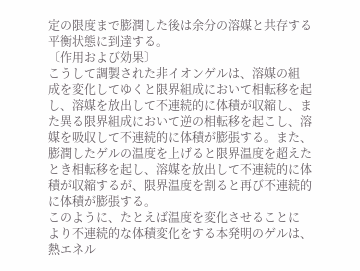定の限度まで膨潤した後は余分の溶媒と共存する
平衡状態に到達する。
〔作用および効果〕
こうして調製された非イオンゲルは、溶媒の組
成を変化してゆくと限界組成において相転移を起
し、溶媒を放出して不連続的に体積が収縮し、ま
た異る限界組成において逆の相転移を起こし、溶
媒を吸収して不連続的に体積が膨張する。また、
膨潤したゲルの温度を上げると限界温度を超えた
とき相転移を起し、溶媒を放出して不連続的に体
積が収縮するが、限界温度を割ると再び不連続的
に体積が膨張する。
このように、たとえば温度を変化させることに
より不連続的な体積変化をする本発明のゲルは、
熱エネル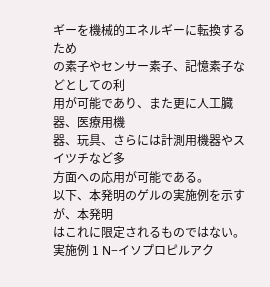ギーを機械的エネルギーに転換するため
の素子やセンサー素子、記憶素子などとしての利
用が可能であり、また更に人工臓器、医療用機
器、玩具、さらには計測用機器やスイツチなど多
方面への応用が可能である。
以下、本発明のゲルの実施例を示すが、本発明
はこれに限定されるものではない。
実施例 1 N−イソプロピルアク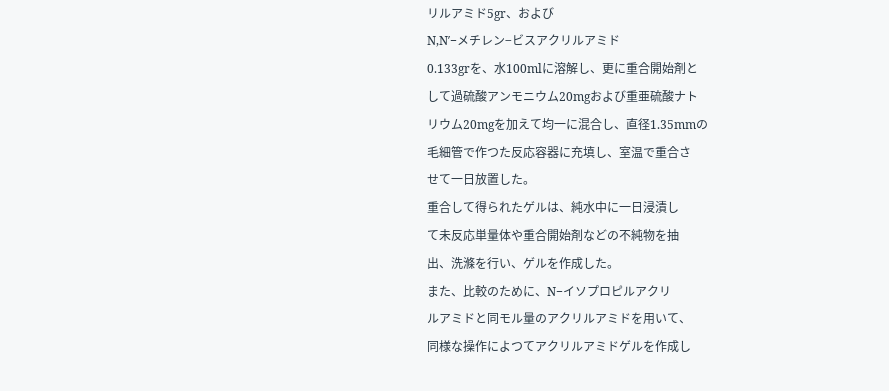リルアミド5gr、および
N,N′−メチレン−ビスアクリルアミド
0.133grを、水100mlに溶解し、更に重合開始剤と
して過硫酸アンモニウム20mgおよび重亜硫酸ナト
リウム20mgを加えて均一に混合し、直径1.35mmの
毛細管で作つた反応容器に充填し、室温で重合さ
せて一日放置した。
重合して得られたゲルは、純水中に一日浸漬し
て未反応単量体や重合開始剤などの不純物を抽
出、洗滌を行い、ゲルを作成した。
また、比較のために、N−イソプロピルアクリ
ルアミドと同モル量のアクリルアミドを用いて、
同様な操作によつてアクリルアミドゲルを作成し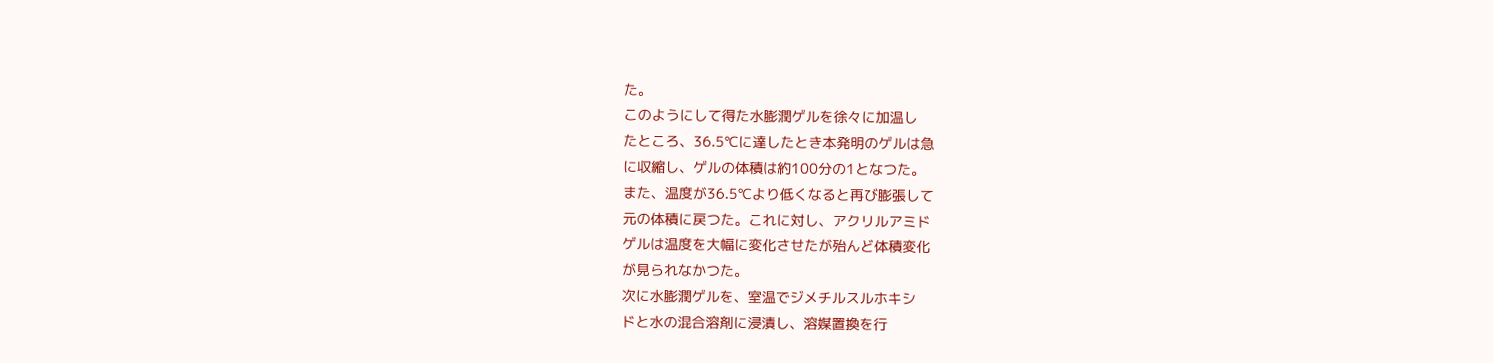た。
このようにして得た水膨潤ゲルを徐々に加温し
たところ、36.5℃に達したとき本発明のゲルは急
に収縮し、ゲルの体積は約100分の1となつた。
また、温度が36.5℃より低くなると再び膨張して
元の体積に戻つた。これに対し、アクリルアミド
ゲルは温度を大幅に変化させたが殆んど体積変化
が見られなかつた。
次に水膨潤ゲルを、室温でジメチルスルホキシ
ドと水の混合溶剤に浸漬し、溶媒置換を行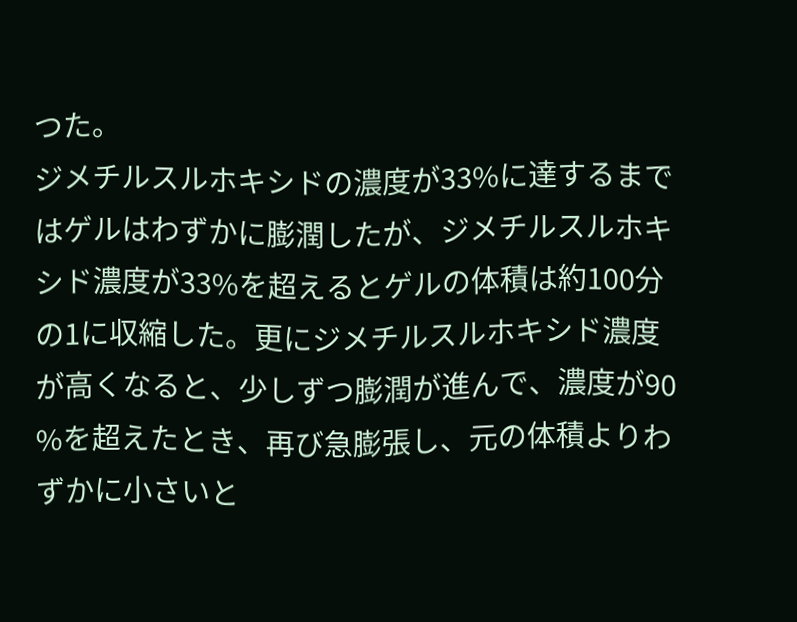つた。
ジメチルスルホキシドの濃度が33%に達するまで
はゲルはわずかに膨潤したが、ジメチルスルホキ
シド濃度が33%を超えるとゲルの体積は約100分
の1に収縮した。更にジメチルスルホキシド濃度
が高くなると、少しずつ膨潤が進んで、濃度が90
%を超えたとき、再び急膨張し、元の体積よりわ
ずかに小さいと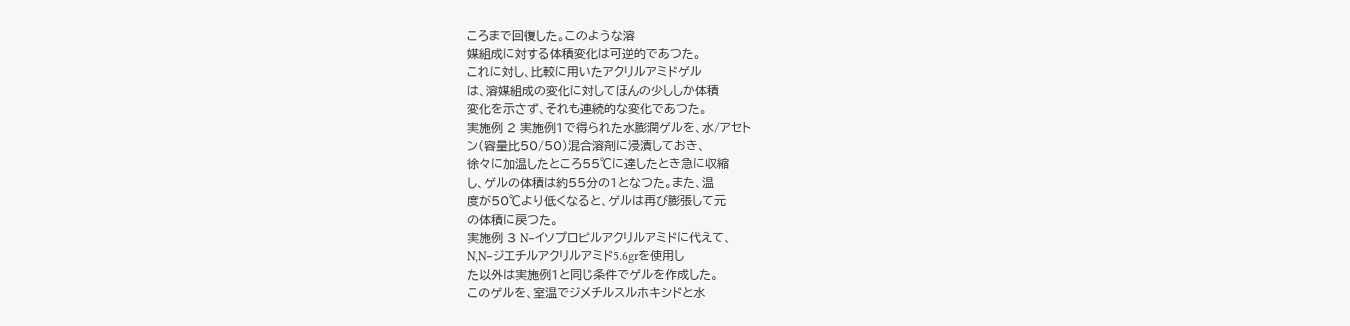ころまで回復した。このような溶
媒組成に対する体積変化は可逆的であつた。
これに対し、比較に用いたアクリルアミドゲル
は、溶媒組成の変化に対してほんの少ししか体積
変化を示さず、それも連続的な変化であつた。
実施例 2 実施例1で得られた水膨潤ゲルを、水/アセト
ン(容量比50/50)混合溶剤に浸漬しておき、
徐々に加温したところ55℃に達したとき急に収縮
し、ゲルの体積は約55分の1となつた。また、温
度が50℃より低くなると、ゲルは再び膨張して元
の体積に戻つた。
実施例 3 N−イソプロピルアクリルアミドに代えて、
N,N−ジエチルアクリルアミド5.6grを使用し
た以外は実施例1と同じ条件でゲルを作成した。
このゲルを、室温でジメチルスルホキシドと水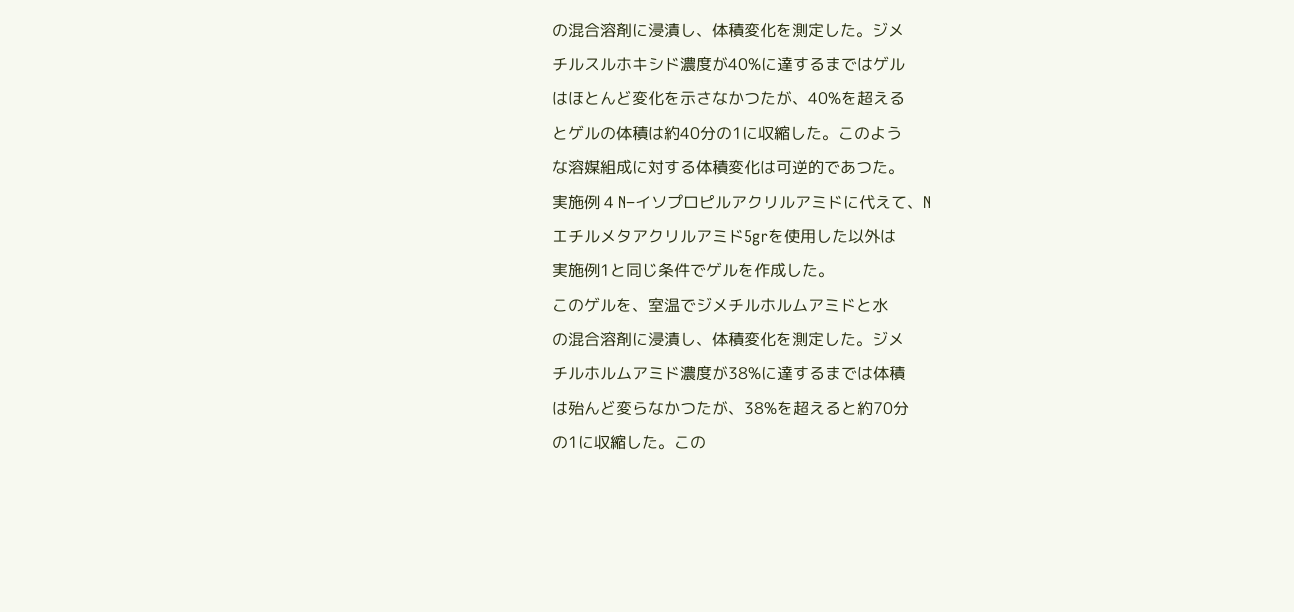の混合溶剤に浸漬し、体積変化を測定した。ジメ
チルスルホキシド濃度が40%に達するまではゲル
はほとんど変化を示さなかつたが、40%を超える
とゲルの体積は約40分の1に収縮した。このよう
な溶媒組成に対する体積変化は可逆的であつた。
実施例 4 N−イソプロピルアクリルアミドに代えて、N
エチルメタアクリルアミド5grを使用した以外は
実施例1と同じ条件でゲルを作成した。
このゲルを、室温でジメチルホルムアミドと水
の混合溶剤に浸漬し、体積変化を測定した。ジメ
チルホルムアミド濃度が38%に達するまでは体積
は殆んど変らなかつたが、38%を超えると約70分
の1に収縮した。この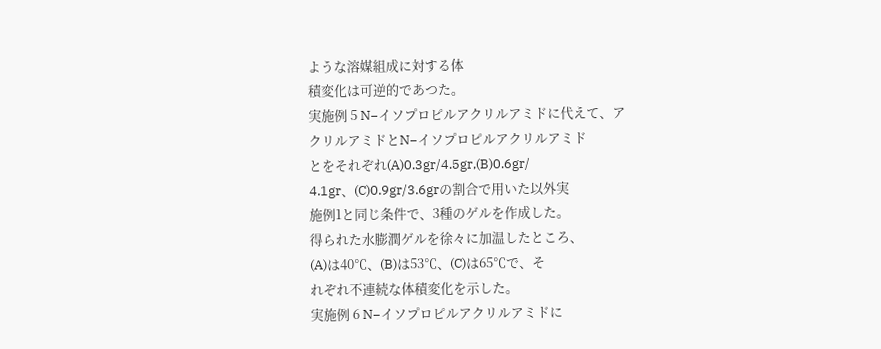ような溶媒組成に対する体
積変化は可逆的であつた。
実施例 5 N−イソプロピルアクリルアミドに代えて、ア
クリルアミドとN−イソプロピルアクリルアミド
とをそれぞれ(A)0.3gr/4.5gr,(B)0.6gr/
4.1gr、(C)0.9gr/3.6grの割合で用いた以外実
施例1と同じ条件で、3種のゲルを作成した。
得られた水膨潤ゲルを徐々に加温したところ、
(A)は40℃、(B)は53℃、(C)は65℃で、そ
れぞれ不連続な体積変化を示した。
実施例 6 N−イソプロピルアクリルアミドに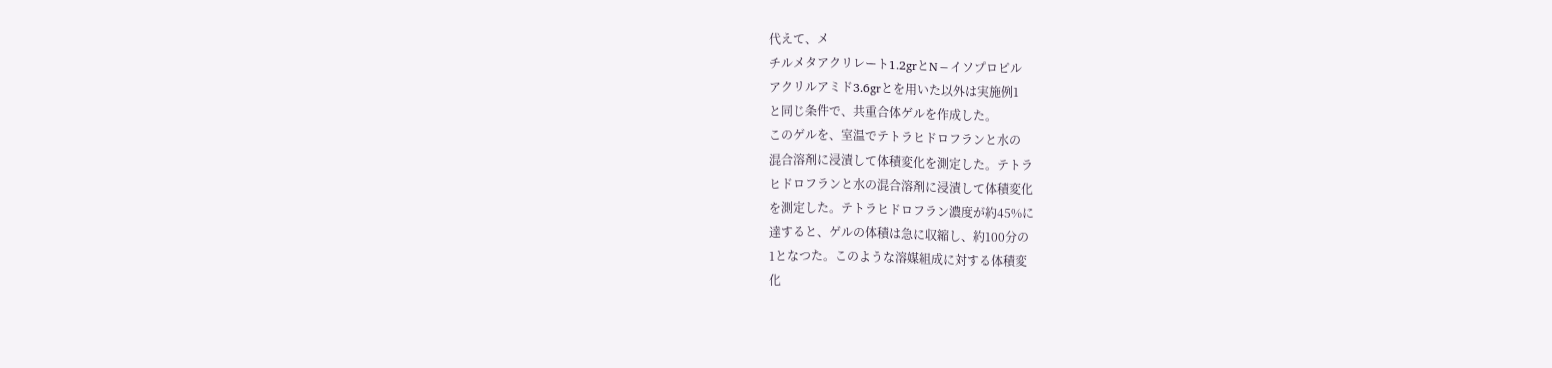代えて、メ
チルメタアクリレート1.2grとN−イソプロピル
アクリルアミド3.6grとを用いた以外は実施例1
と同じ条件で、共重合体ゲルを作成した。
このゲルを、室温でテトラヒドロフランと水の
混合溶剤に浸漬して体積変化を測定した。テトラ
ヒドロフランと水の混合溶剤に浸漬して体積変化
を測定した。テトラヒドロフラン濃度が約45%に
達すると、ゲルの体積は急に収縮し、約100分の
1となつた。このような溶媒組成に対する体積変
化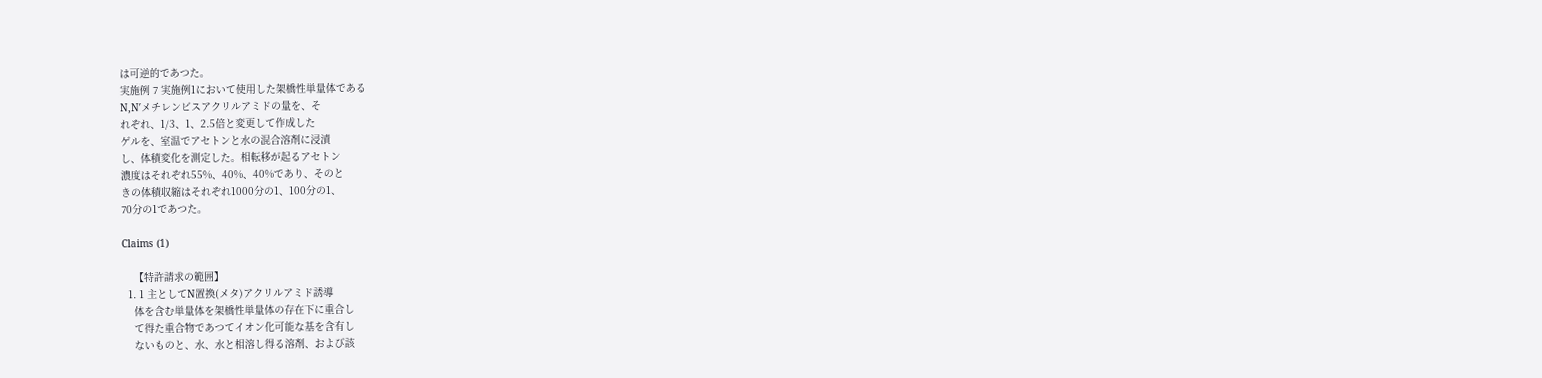は可逆的であつた。
実施例 7 実施例1において使用した架橋性単量体である
N,N′メチレンビスアクリルアミドの量を、そ
れぞれ、1/3、1、2.5倍と変更して作成した
ゲルを、室温でアセトンと水の混合溶剤に浸漬
し、体積変化を測定した。相転移が起るアセトン
濃度はそれぞれ55%、40%、40%であり、そのと
きの体積収縮はそれぞれ1000分の1、100分の1、
70分の1であつた。

Claims (1)

    【特許請求の範囲】
  1. 1 主としてN置換(メタ)アクリルアミド誘導
    体を含む単量体を架橋性単量体の存在下に重合し
    て得た重合物であつてイオン化可能な基を含有し
    ないものと、水、水と相溶し得る溶剤、および該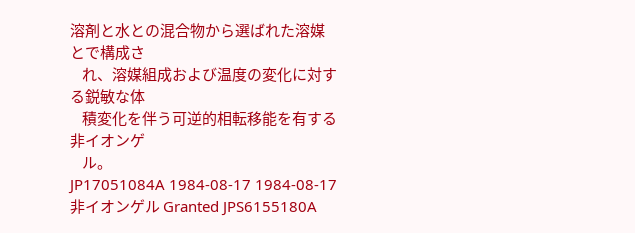溶剤と水との混合物から選ばれた溶媒とで構成さ
    れ、溶媒組成および温度の変化に対する鋭敏な体
    積変化を伴う可逆的相転移能を有する非イオンゲ
    ル。
JP17051084A 1984-08-17 1984-08-17 非イオンゲル Granted JPS6155180A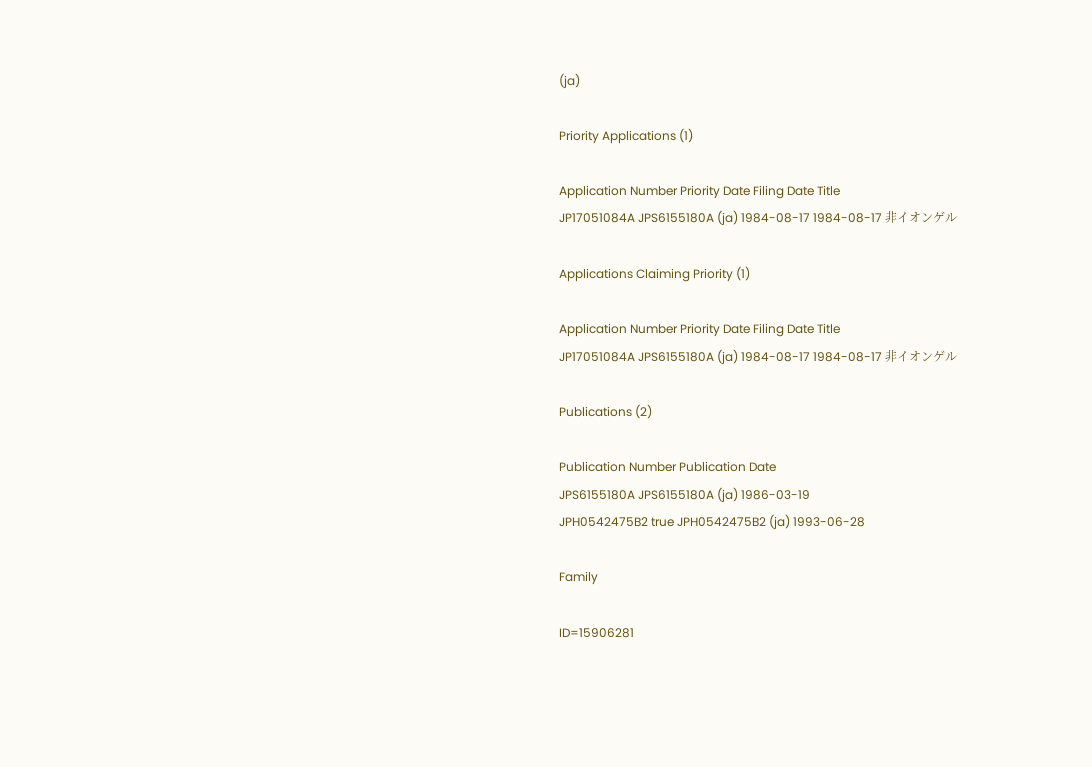(ja)

Priority Applications (1)

Application Number Priority Date Filing Date Title
JP17051084A JPS6155180A (ja) 1984-08-17 1984-08-17 非イオンゲル

Applications Claiming Priority (1)

Application Number Priority Date Filing Date Title
JP17051084A JPS6155180A (ja) 1984-08-17 1984-08-17 非イオンゲル

Publications (2)

Publication Number Publication Date
JPS6155180A JPS6155180A (ja) 1986-03-19
JPH0542475B2 true JPH0542475B2 (ja) 1993-06-28

Family

ID=15906281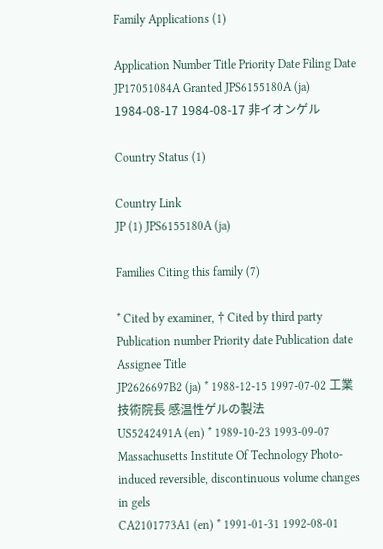Family Applications (1)

Application Number Title Priority Date Filing Date
JP17051084A Granted JPS6155180A (ja) 1984-08-17 1984-08-17 非イオンゲル

Country Status (1)

Country Link
JP (1) JPS6155180A (ja)

Families Citing this family (7)

* Cited by examiner, † Cited by third party
Publication number Priority date Publication date Assignee Title
JP2626697B2 (ja) * 1988-12-15 1997-07-02 工業技術院長 感温性ゲルの製法
US5242491A (en) * 1989-10-23 1993-09-07 Massachusetts Institute Of Technology Photo-induced reversible, discontinuous volume changes in gels
CA2101773A1 (en) * 1991-01-31 1992-08-01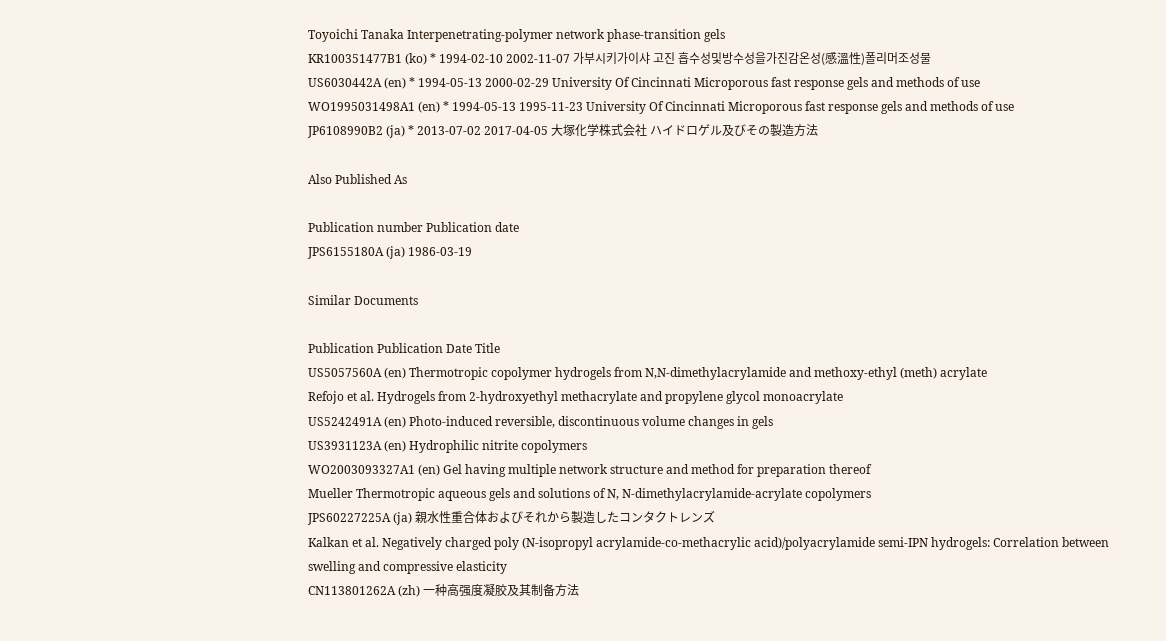Toyoichi Tanaka Interpenetrating-polymer network phase-transition gels
KR100351477B1 (ko) * 1994-02-10 2002-11-07 가부시키가이샤 고진 흡수성및방수성을가진감온성(感溫性)폴리머조성물
US6030442A (en) * 1994-05-13 2000-02-29 University Of Cincinnati Microporous fast response gels and methods of use
WO1995031498A1 (en) * 1994-05-13 1995-11-23 University Of Cincinnati Microporous fast response gels and methods of use
JP6108990B2 (ja) * 2013-07-02 2017-04-05 大塚化学株式会社 ハイドロゲル及びその製造方法

Also Published As

Publication number Publication date
JPS6155180A (ja) 1986-03-19

Similar Documents

Publication Publication Date Title
US5057560A (en) Thermotropic copolymer hydrogels from N,N-dimethylacrylamide and methoxy-ethyl (meth) acrylate
Refojo et al. Hydrogels from 2‐hydroxyethyl methacrylate and propylene glycol monoacrylate
US5242491A (en) Photo-induced reversible, discontinuous volume changes in gels
US3931123A (en) Hydrophilic nitrite copolymers
WO2003093327A1 (en) Gel having multiple network structure and method for preparation thereof
Mueller Thermotropic aqueous gels and solutions of N, N-dimethylacrylamide-acrylate copolymers
JPS60227225A (ja) 親水性重合体およびそれから製造したコンタクトレンズ
Kalkan et al. Negatively charged poly (N-isopropyl acrylamide-co-methacrylic acid)/polyacrylamide semi-IPN hydrogels: Correlation between swelling and compressive elasticity
CN113801262A (zh) 一种高强度凝胶及其制备方法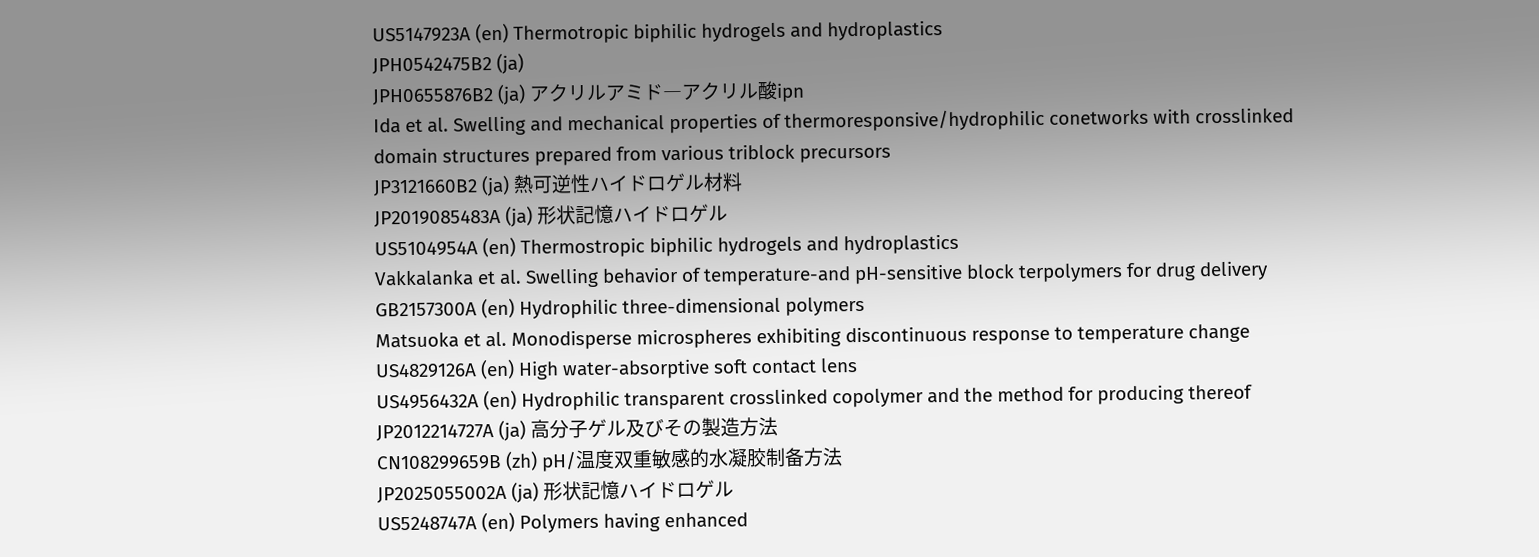US5147923A (en) Thermotropic biphilic hydrogels and hydroplastics
JPH0542475B2 (ja)
JPH0655876B2 (ja) アクリルアミド―アクリル酸ipn
Ida et al. Swelling and mechanical properties of thermoresponsive/hydrophilic conetworks with crosslinked domain structures prepared from various triblock precursors
JP3121660B2 (ja) 熱可逆性ハイドロゲル材料
JP2019085483A (ja) 形状記憶ハイドロゲル
US5104954A (en) Thermostropic biphilic hydrogels and hydroplastics
Vakkalanka et al. Swelling behavior of temperature-and pH-sensitive block terpolymers for drug delivery
GB2157300A (en) Hydrophilic three-dimensional polymers
Matsuoka et al. Monodisperse microspheres exhibiting discontinuous response to temperature change
US4829126A (en) High water-absorptive soft contact lens
US4956432A (en) Hydrophilic transparent crosslinked copolymer and the method for producing thereof
JP2012214727A (ja) 高分子ゲル及びその製造方法
CN108299659B (zh) pH/温度双重敏感的水凝胶制备方法
JP2025055002A (ja) 形状記憶ハイドロゲル
US5248747A (en) Polymers having enhanced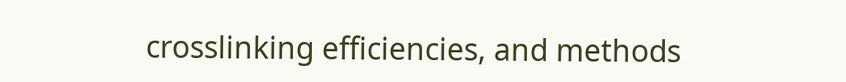crosslinking efficiencies, and methods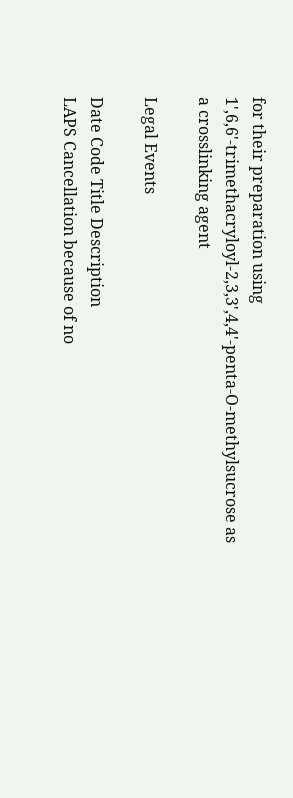for their preparation using 1',6,6'-trimethacryloyl-2,3,3',4,4'-penta-O-methylsucrose as a crosslinking agent

Legal Events

Date Code Title Description
LAPS Cancellation because of no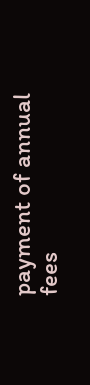payment of annual fees